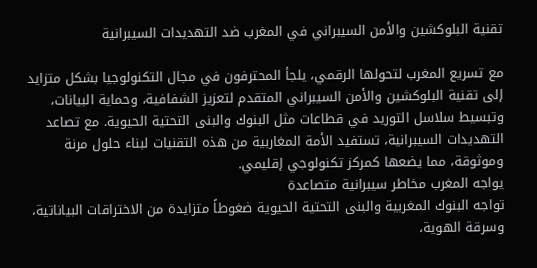تقنية البلوكشين والأمن السيبراني في المغرب ضد التهديدات السيبرانية

مع تسريع المغرب لتحولها الرقمي، يلجأ المحترفون في مجال التكنولوجيا بشكل متزايد إلى تقنية البلوكشين والأمن السيبراني المتقدم لتعزيز الشفافية، وحماية البيانات، وتبسيط سلاسل التوريد في قطاعات مثل البنوك والبنى التحتية الحيوية. مع تصاعد التهديدات السيبرانية، تستفيد الأمة المغاربية من هذه التقنيات لبناء حلول مرنة وموثوقة، مما يضعها كمركز تكنولوجي إقليمي.
يواجه المغرب مخاطر سيبرانية متصاعدة
تواجه البنوك المغربية والبنى التحتية الحيوية ضغوطاً متزايدة من الاختراقات البياناتية، وسرقة الهوية،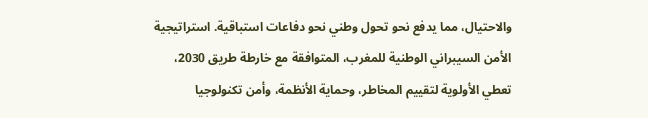والاحتيال، مما يدفع نحو تحول وطني نحو دفاعات استباقية. استراتيجية الأمن السيبراني الوطنية للمغرب، المتوافقة مع خارطة طريق 2030، تعطي الأولوية لتقييم المخاطر، وحماية الأنظمة، وأمن تكنولوجيا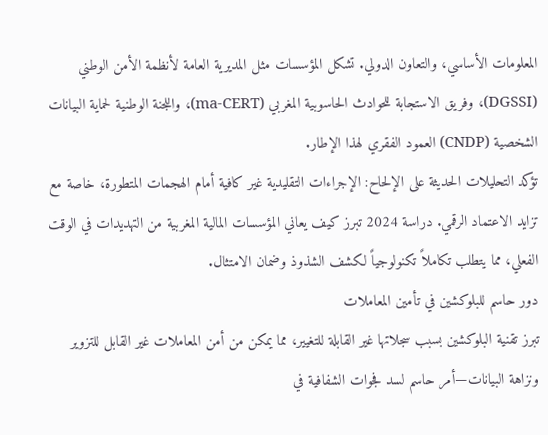المعلومات الأساسي، والتعاون الدولي. تشكل المؤسسات مثل المديرية العامة لأنظمة الأمن الوطني (DGSSI)، وفريق الاستجابة للحوادث الحاسوبية المغربي (ma-CERT)، واللجنة الوطنية لحماية البيانات الشخصية (CNDP) العمود الفقري لهذا الإطار.
تؤكد التحليلات الحديثة على الإلحاح: الإجراءات التقليدية غير كافية أمام الهجمات المتطورة، خاصة مع تزايد الاعتماد الرقمي. دراسة 2024 تبرز كيف يعاني المؤسسات المالية المغربية من التهديدات في الوقت الفعلي، مما يتطلب تكاملاً تكنولوجياً لكشف الشذوذ وضمان الامتثال.
دور حاسم للبلوكشين في تأمين المعاملات
تبرز تقنية البلوكشين بسبب سجلاتها غير القابلة للتغيير، مما يمكن من أمن المعاملات غير القابل للتزوير ونزاهة البيانات—أمر حاسم لسد فجوات الشفافية في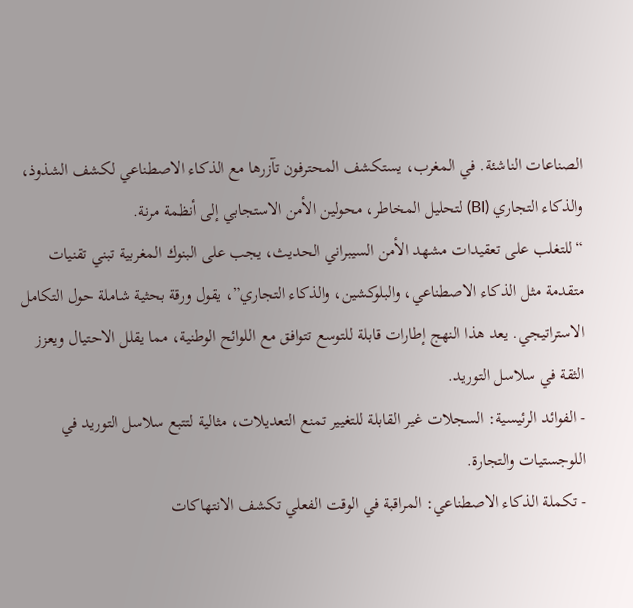الصناعات الناشئة. في المغرب، يستكشف المحترفون تآزرها مع الذكاء الاصطناعي لكشف الشذوذ، والذكاء التجاري (BI) لتحليل المخاطر، محولين الأمن الاستجابي إلى أنظمة مرنة.
“للتغلب على تعقيدات مشهد الأمن السيبراني الحديث، يجب على البنوك المغربية تبني تقنيات متقدمة مثل الذكاء الاصطناعي، والبلوكشين، والذكاء التجاري”، يقول ورقة بحثية شاملة حول التكامل الاستراتيجي. يعد هذا النهج إطارات قابلة للتوسع تتوافق مع اللوائح الوطنية، مما يقلل الاحتيال ويعزز الثقة في سلاسل التوريد.
- الفوائد الرئيسية: السجلات غير القابلة للتغيير تمنع التعديلات، مثالية لتتبع سلاسل التوريد في اللوجستيات والتجارة.
- تكملة الذكاء الاصطناعي: المراقبة في الوقت الفعلي تكشف الانتهاكات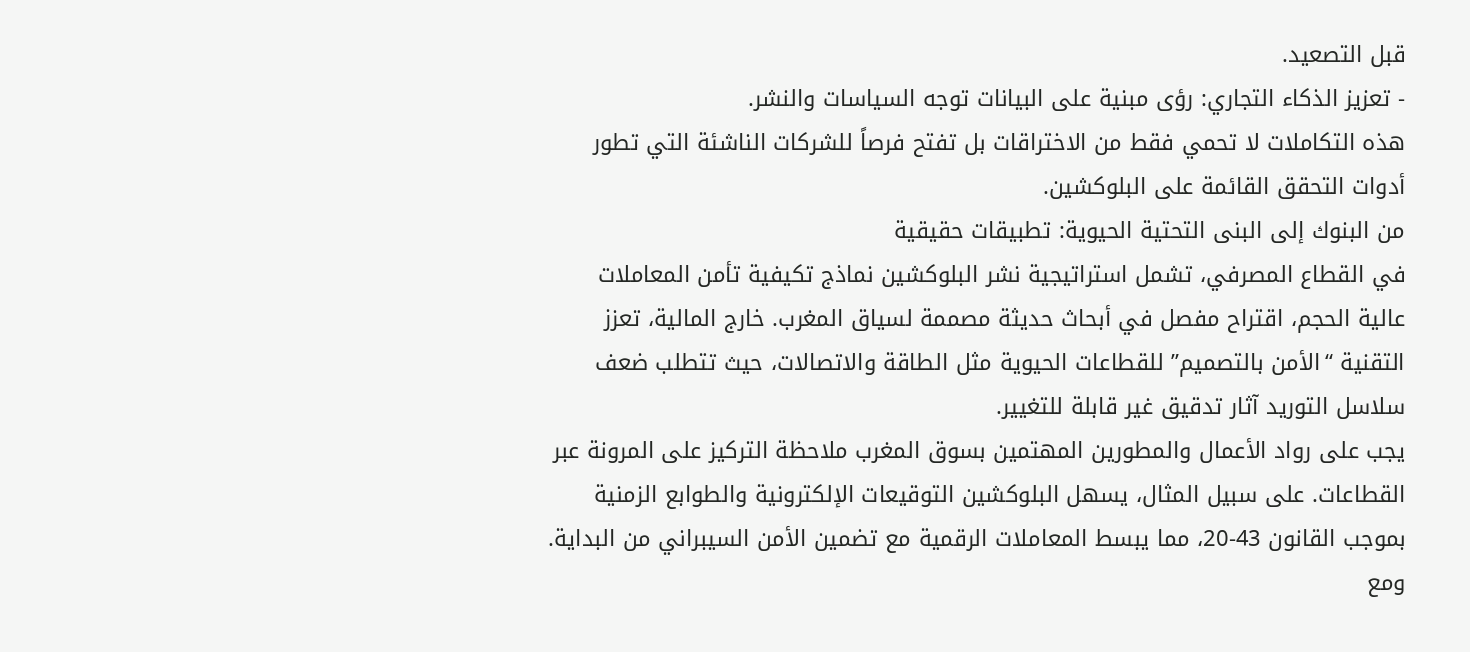قبل التصعيد.
- تعزيز الذكاء التجاري: رؤى مبنية على البيانات توجه السياسات والنشر.
هذه التكاملات لا تحمي فقط من الاختراقات بل تفتح فرصاً للشركات الناشئة التي تطور أدوات التحقق القائمة على البلوكشين.
من البنوك إلى البنى التحتية الحيوية: تطبيقات حقيقية
في القطاع المصرفي، تشمل استراتيجية نشر البلوكشين نماذج تكيفية تأمن المعاملات عالية الحجم، اقتراح مفصل في أبحاث حديثة مصممة لسياق المغرب. خارج المالية، تعزز التقنية “الأمن بالتصميم” للقطاعات الحيوية مثل الطاقة والاتصالات، حيث تتطلب ضعف سلاسل التوريد آثار تدقيق غير قابلة للتغيير.
يجب على رواد الأعمال والمطورين المهتمين بسوق المغرب ملاحظة التركيز على المرونة عبر القطاعات. على سبيل المثال، يسهل البلوكشين التوقيعات الإلكترونية والطوابع الزمنية بموجب القانون 43-20، مما يبسط المعاملات الرقمية مع تضمين الأمن السيبراني من البداية.
ومع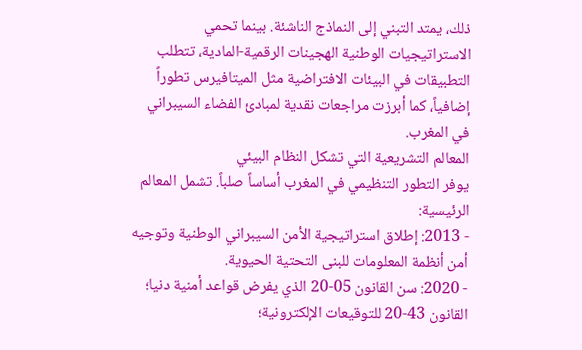ذلك، يمتد التبني إلى النماذج الناشئة. بينما تحمي الاستراتيجيات الوطنية الهجينات الرقمية-المادية، تتطلب التطبيقات في البيئات الافتراضية مثل الميتافيرس تطوراً إضافياً، كما أبرزت مراجعات نقدية لمبادئ الفضاء السيبراني في المغرب.
المعالم التشريعية التي تشكل النظام البيئي
يوفر التطور التنظيمي في المغرب أساساً صلباً. تشمل المعالم الرئيسية:
- 2013: إطلاق استراتيجية الأمن السيبراني الوطنية وتوجيه أمن أنظمة المعلومات للبنى التحتية الحيوية.
- 2020: سن القانون 05-20 الذي يفرض قواعد أمنية دنيا؛ القانون 43-20 للتوقيعات الإلكترونية؛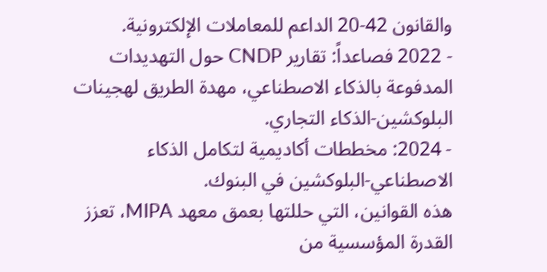والقانون 42-20 الداعم للمعاملات الإلكترونية.
- 2022 فصاعداً: تقارير CNDP حول التهديدات المدفوعة بالذكاء الاصطناعي، مهدة الطريق لهجينات البلوكشين-الذكاء التجاري.
- 2024: مخططات أكاديمية لتكامل الذكاء الاصطناعي-البلوكشين في البنوك.
هذه القوانين، التي حللتها بعمق معهد MIPA، تعزز القدرة المؤسسية من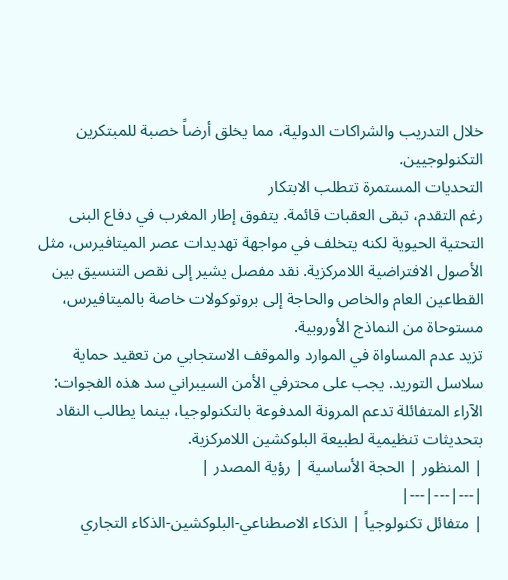خلال التدريب والشراكات الدولية، مما يخلق أرضاً خصبة للمبتكرين التكنولوجيين.
التحديات المستمرة تتطلب الابتكار
رغم التقدم، تبقى العقبات قائمة. يتفوق إطار المغرب في دفاع البنى التحتية الحيوية لكنه يتخلف في مواجهة تهديدات عصر الميتافيرس، مثل الأصول الافتراضية اللامركزية. نقد مفصل يشير إلى نقص التنسيق بين القطاعين العام والخاص والحاجة إلى بروتوكولات خاصة بالميتافيرس، مستوحاة من النماذج الأوروبية.
تزيد عدم المساواة في الموارد والموقف الاستجابي من تعقيد حماية سلاسل التوريد. يجب على محترفي الأمن السيبراني سد هذه الفجوات: الآراء المتفائلة تدعم المرونة المدفوعة بالتكنولوجيا، بينما يطالب النقاد بتحديثات تنظيمية لطبيعة البلوكشين اللامركزية.
| المنظور | الحجة الأساسية | رؤية المصدر |
|---|---|---|
| متفائل تكنولوجياً | الذكاء الاصطناعي-البلوكشين-الذكاء التجاري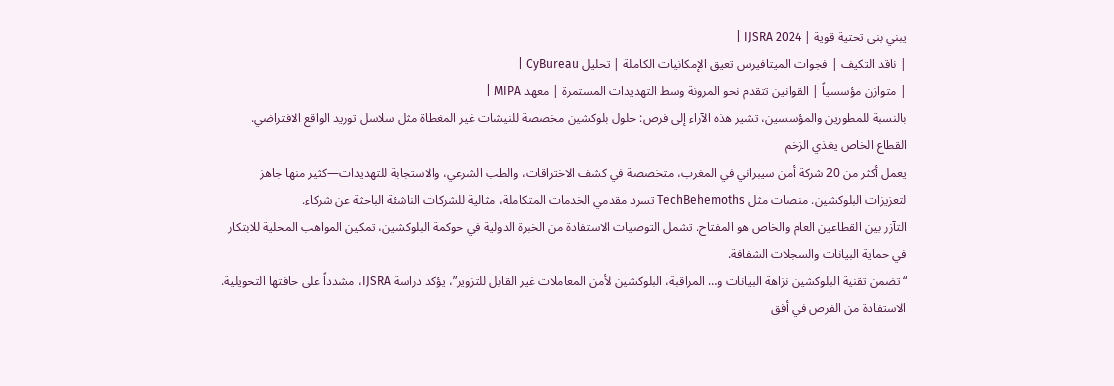يبني بنى تحتية قوية | IJSRA 2024 |
| ناقد التكيف | فجوات الميتافيرس تعيق الإمكانيات الكاملة | تحليل CyBureau |
| متوازن مؤسسياً | القوانين تتقدم نحو المرونة وسط التهديدات المستمرة | معهد MIPA |
بالنسبة للمطورين والمؤسسين، تشير هذه الآراء إلى فرص: حلول بلوكشين مخصصة للنيشات غير المغطاة مثل سلاسل توريد الواقع الافتراضي.
القطاع الخاص يغذي الزخم
يعمل أكثر من 20 شركة أمن سيبراني في المغرب، متخصصة في كشف الاختراقات، والطب الشرعي، والاستجابة للتهديدات—كثير منها جاهز لتعزيزات البلوكشين. منصات مثل TechBehemoths تسرد مقدمي الخدمات المتكاملة، مثالية للشركات الناشئة الباحثة عن شركاء.
التآزر بين القطاعين العام والخاص هو المفتاح. تشمل التوصيات الاستفادة من الخبرة الدولية في حوكمة البلوكشين، تمكين المواهب المحلية للابتكار في حماية البيانات والسجلات الشفافة.
“تضمن تقنية البلوكشين نزاهة البيانات و… المراقبة، البلوكشين لأمن المعاملات غير القابل للتزوير”، يؤكد دراسة IJSRA، مشدداً على حافتها التحويلية.
الاستفادة من الفرص في أفق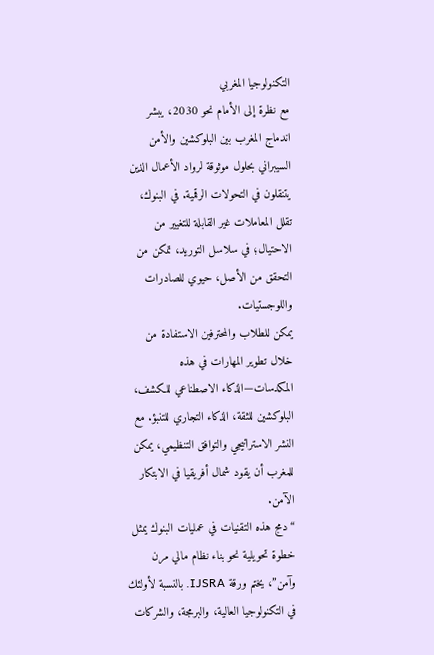التكنولوجيا المغربي
مع نظرة إلى الأمام نحو 2030، يبشر اندماج المغرب بين البلوكشين والأمن السيبراني بحلول موثوقة لرواد الأعمال الذين يتنقلون في التحولات الرقمية. في البنوك، تقلل المعاملات غير القابلة للتغيير من الاحتيال؛ في سلاسل التوريد، تمكن من التحقق من الأصل، حيوي للصادرات واللوجستيات.
يمكن للطلاب والمحترفين الاستفادة من خلال تطوير المهارات في هذه المكدسات—الذكاء الاصطناعي للكشف، البلوكشين للثقة، الذكاء التجاري للتنبؤ. مع النشر الاستراتيجي والتوافق التنظيمي، يمكن للمغرب أن يقود شمال أفريقيا في الابتكار الآمن.
“دمج هذه التقنيات في عمليات البنوك يمثل خطوة تحويلية نحو بناء نظام مالي مرن وآمن”، يختم ورقة IJSRA. بالنسبة لأولئك في التكنولوجيا العالية، والبرمجة، والشركات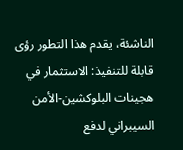الناشئة، يقدم هذا التطور رؤى قابلة للتنفيذ: الاستثمار في هجينات البلوكشين-الأمن السيبراني لدفع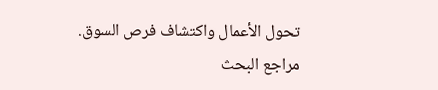تحول الأعمال واكتشاف فرص السوق.
مراجع البحث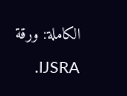الكاملة: ورقة IJSRA.